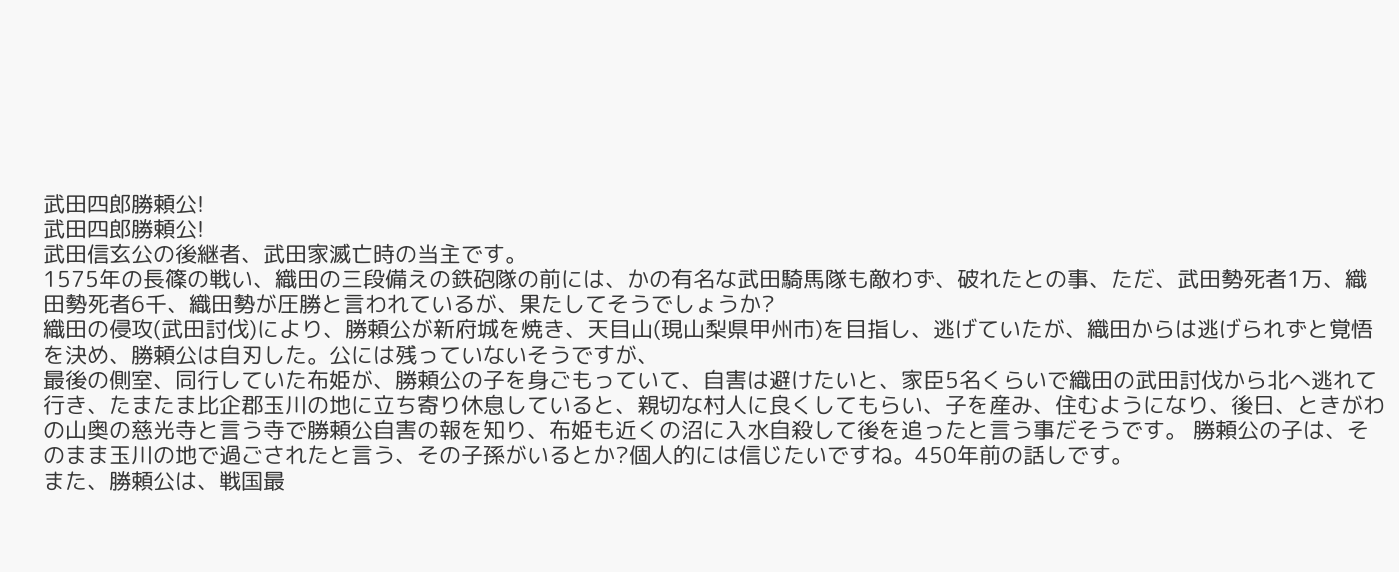武田四郎勝頼公!
武田四郎勝頼公!
武田信玄公の後継者、武田家滅亡時の当主です。
1575年の長篠の戦い、織田の三段備えの鉄砲隊の前には、かの有名な武田騎馬隊も敵わず、破れたとの事、ただ、武田勢死者1万、織田勢死者6千、織田勢が圧勝と言われているが、果たしてそうでしょうか?
織田の侵攻(武田討伐)により、勝頼公が新府城を焼き、天目山(現山梨県甲州市)を目指し、逃げていたが、織田からは逃げられずと覚悟を決め、勝頼公は自刃した。公には残っていないそうですが、
最後の側室、同行していた布姫が、勝頼公の子を身ごもっていて、自害は避けたいと、家臣5名くらいで織田の武田討伐から北へ逃れて行き、たまたま比企郡玉川の地に立ち寄り休息していると、親切な村人に良くしてもらい、子を産み、住むようになり、後日、ときがわの山奥の慈光寺と言う寺で勝頼公自害の報を知り、布姫も近くの沼に入水自殺して後を追ったと言う事だそうです。 勝頼公の子は、そのまま玉川の地で過ごされたと言う、その子孫がいるとか?個人的には信じたいですね。450年前の話しです。
また、勝頼公は、戦国最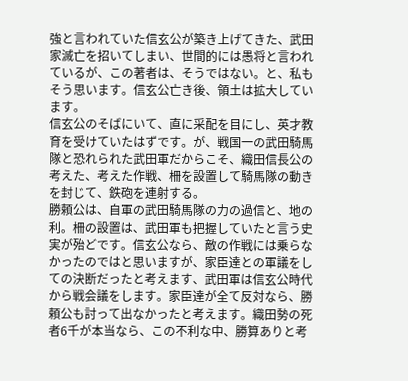強と言われていた信玄公が築き上げてきた、武田家滅亡を招いてしまい、世間的には愚将と言われているが、この著者は、そうではない。と、私もそう思います。信玄公亡き後、領土は拡大しています。
信玄公のそばにいて、直に采配を目にし、英才教育を受けていたはずです。が、戦国一の武田騎馬隊と恐れられた武田軍だからこそ、織田信長公の考えた、考えた作戦、柵を設置して騎馬隊の動きを封じて、鉄砲を連射する。
勝頼公は、自軍の武田騎馬隊の力の過信と、地の利。柵の設置は、武田軍も把握していたと言う史実が殆どです。信玄公なら、敵の作戦には乗らなかったのではと思いますが、家臣達との軍議をしての決断だったと考えます、武田軍は信玄公時代から戦会議をします。家臣達が全て反対なら、勝頼公も討って出なかったと考えます。織田勢の死者6千が本当なら、この不利な中、勝算ありと考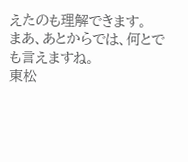えたのも理解できます。
まあ、あとからでは、何とでも言えますね。
東松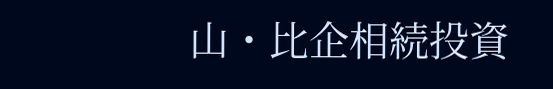山・比企相続投資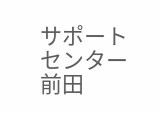サポートセンター 前田